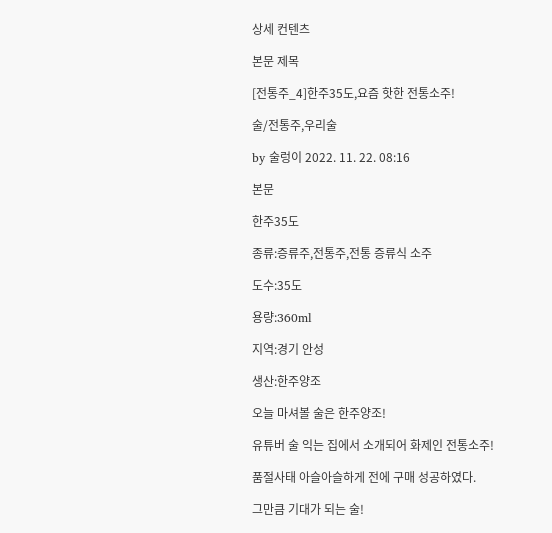상세 컨텐츠

본문 제목

[전통주_4]한주35도,요즘 핫한 전통소주!

술/전통주,우리술

by 술렁이 2022. 11. 22. 08:16

본문

한주35도

종류:증류주,전통주,전통 증류식 소주

도수:35도

용량:360ml

지역:경기 안성

생산:한주양조

오늘 마셔볼 술은 한주양조!

유튜버 술 익는 집에서 소개되어 화제인 전통소주!

품절사태 아슬아슬하게 전에 구매 성공하였다.

그만큼 기대가 되는 술!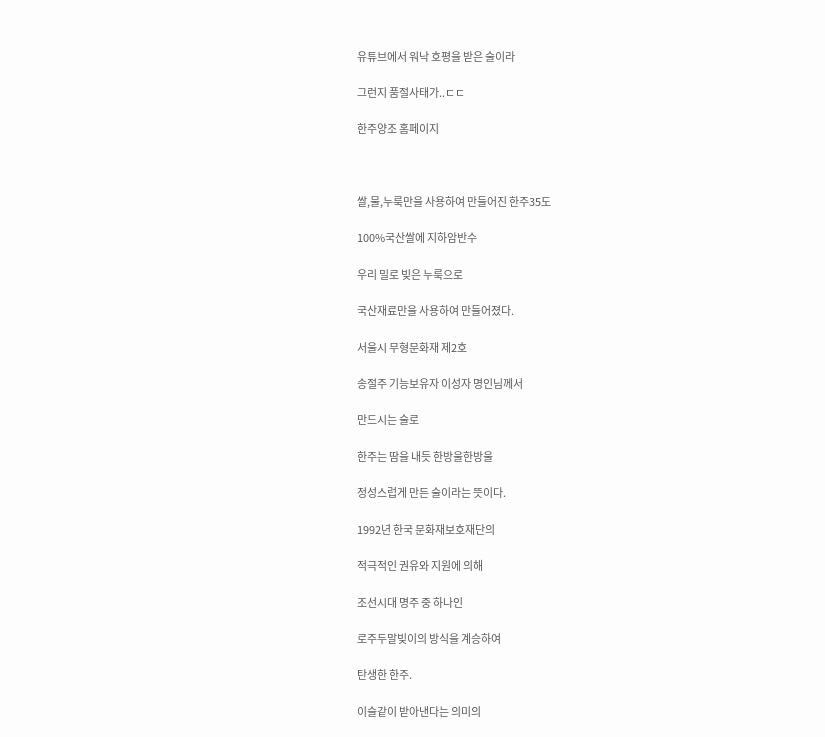유튜브에서 워낙 호평을 받은 술이라

그런지 품절사태가..ㄷㄷ

한주양조 홈페이지



쌀,물,누룩만을 사용하여 만들어진 한주35도

100%국산쌀에 지하암반수

우리 밀로 빚은 누룩으로

국산재료만을 사용하여 만들어졌다.

서울시 무형문화재 제2호

송절주 기능보유자 이성자 명인님께서

만드시는 술로

한주는 땀을 내듯 한방울한방울

정성스럽게 만든 술이라는 뜻이다.

1992년 한국 문화재보호재단의

적극적인 권유와 지원에 의해

조선시대 명주 중 하나인

로주두말빚이의 방식을 계승하여

탄생한 한주.

이슬같이 받아낸다는 의미의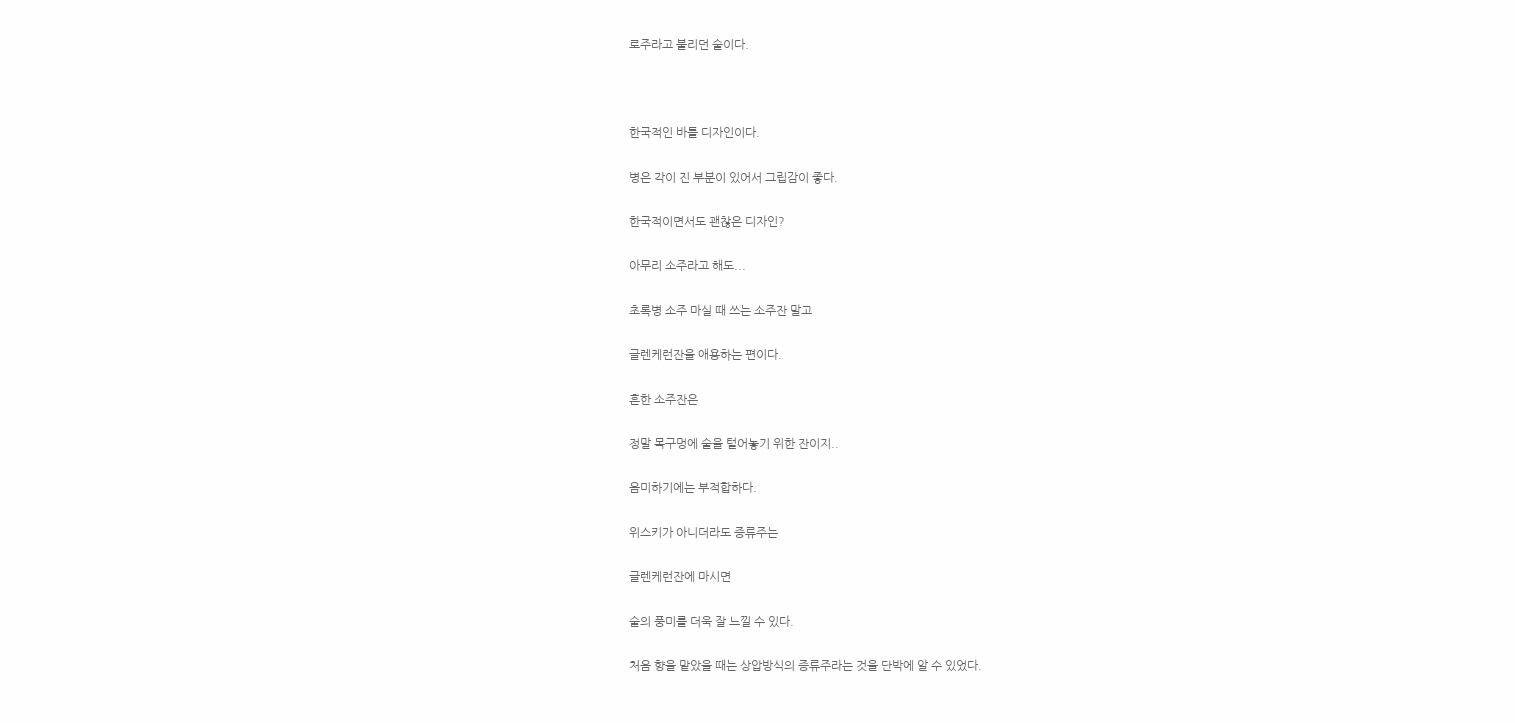로주라고 불리던 술이다.



한국적인 바틀 디자인이다.

병은 각이 진 부분이 있어서 그립감이 좋다.

한국적이면서도 괜찮은 디자인?

아무리 소주라고 해도...

초록병 소주 마실 때 쓰는 소주잔 말고

글렌케런잔을 애용하는 편이다.

흔한 소주잔은

정말 목구멍에 술을 털어놓기 위한 잔이지..

음미하기에는 부적합하다.

위스키가 아니더라도 증류주는

글렌케런잔에 마시면

술의 풍미를 더욱 잘 느낄 수 있다.

처음 향을 맡았을 때는 상압방식의 증류주라는 것을 단박에 알 수 있었다.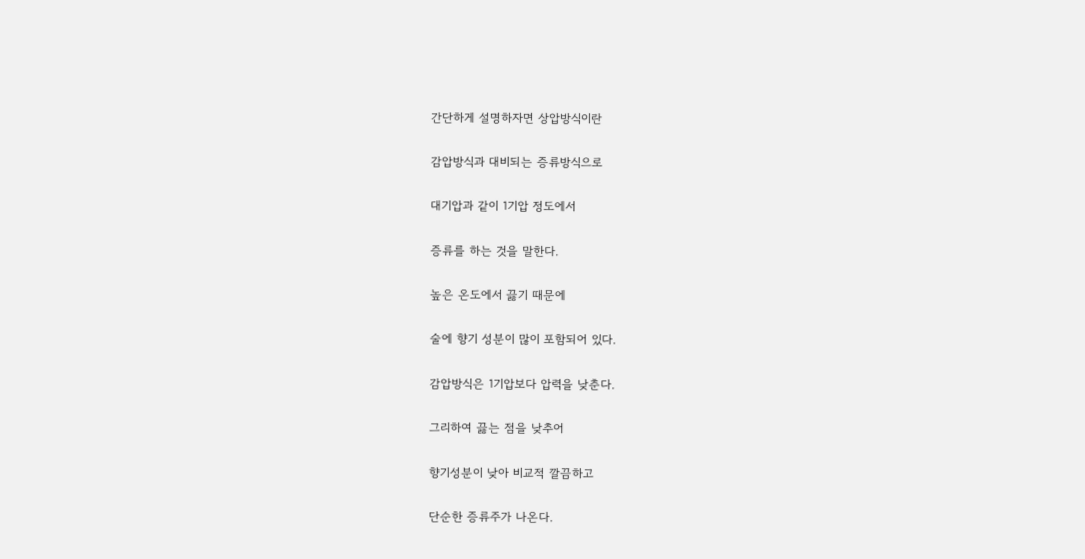간단하게 설명하자면 상압방식이란

감압방식과 대비되는 증류방식으로

대기압과 같이 1기압 정도에서

증류를 하는 것을 말한다.

높은 온도에서 끓기 때문에

술에 향기 성분이 많이 포함되어 있다.

감압방식은 1기압보다 압력을 낮춘다.

그리하여 끓는 점을 낮추어

향기성분이 낮아 비교적 깔끔하고

단순한 증류주가 나온다.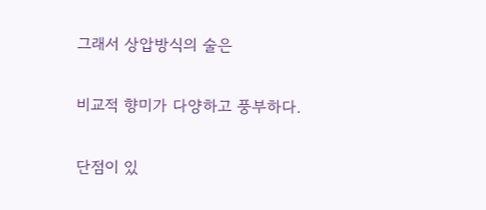그래서 상압방식의 술은

비교적 향미가 다양하고 풍부하다.

단점이 있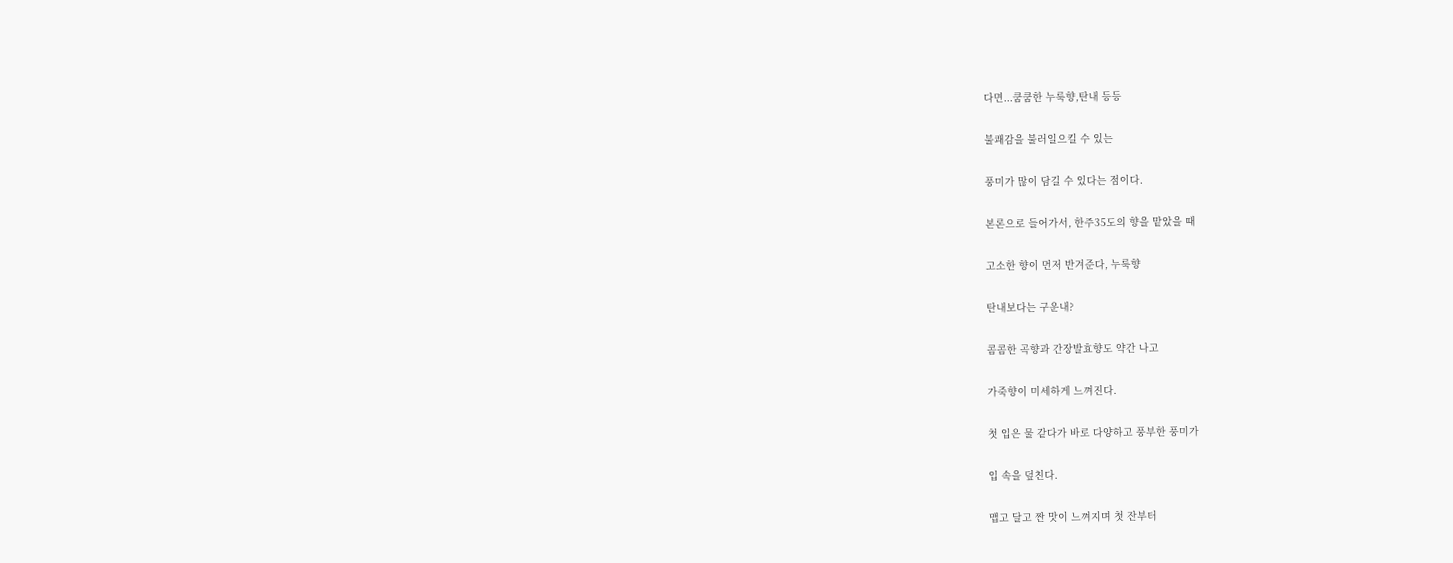다면...쿰쿰한 누룩향,탄내 등등

불쾌감을 불러일으킬 수 있는

풍미가 많이 담길 수 있다는 점이다.

본론으로 들어가서, 한주35도의 향을 맡았을 때

고소한 향이 먼저 반겨준다, 누룩향

탄내보다는 구운내?

콤콤한 곡향과 간장발효향도 약간 나고

가죽향이 미세하게 느껴진다.

첫 입은 물 같다가 바로 다양하고 풍부한 풍미가

입 속을 덮친다.

맵고 달고 짠 맛이 느껴지며 첫 잔부터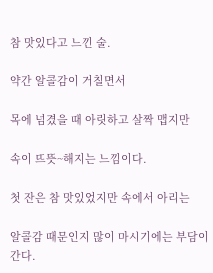참 맛있다고 느낀 술.

약간 알콜감이 거칠면서

목에 넘겼을 때 아릿하고 살짝 맵지만

속이 뜨뜻~해지는 느낌이다.

첫 잔은 참 맛있었지만 속에서 아리는

알콜감 때문인지 많이 마시기에는 부담이 간다.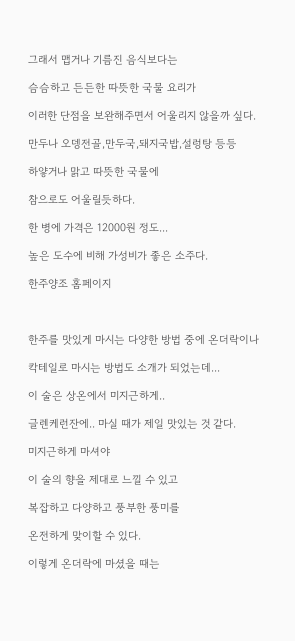그래서 맵거나 기름진 음식보다는

슴슴하고 든든한 따뜻한 국물 요리가

이러한 단점을 보완해주면서 어울리지 않을까 싶다.

만두나 오뎅전골,만두국,돼지국밥,설렁탕 등등

하얗거나 맑고 따뜻한 국물에

참으로도 어울릴듯하다.

한 병에 가격은 12000원 정도...

높은 도수에 비해 가성비가 좋은 소주다.

한주양조 홈페이지



한주를 맛있게 마시는 다양한 방법 중에 온더락이나

칵테일로 마시는 방법도 소개가 되었는데...

이 술은 상온에서 미지근하게..

글렌케런잔에.. 마실 때가 제일 맛있는 것 같다.

미지근하게 마셔야

이 술의 향을 제대로 느낄 수 있고

복잡하고 다양하고 풍부한 풍미를

온전하게 맞이할 수 있다.

이렇게 온더락에 마셨을 때는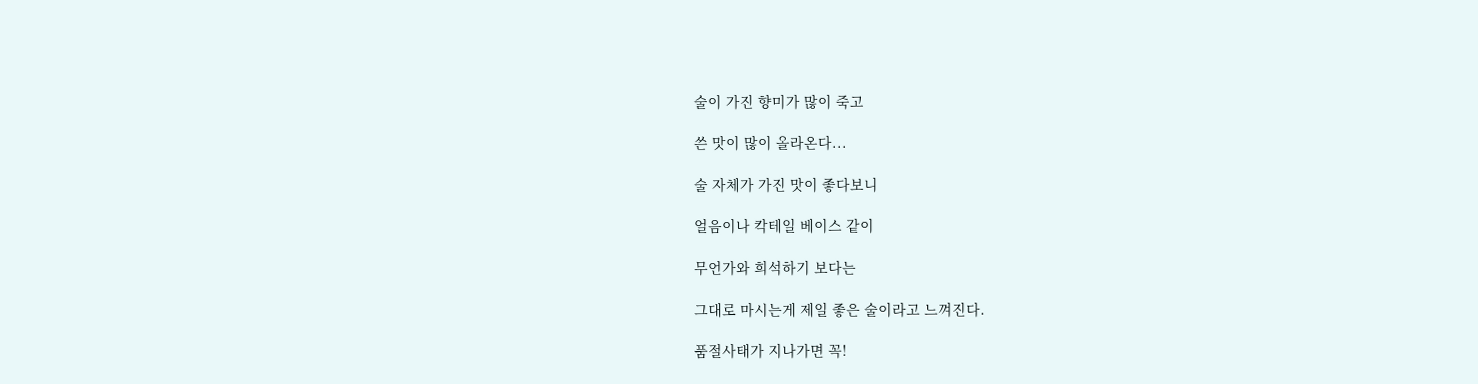술이 가진 향미가 많이 죽고

쓴 맛이 많이 올라온다...

술 자체가 가진 맛이 좋다보니

얼음이나 칵테일 베이스 같이

무언가와 희석하기 보다는

그대로 마시는게 제일 좋은 술이라고 느껴진다.

품절사태가 지나가면 꼭!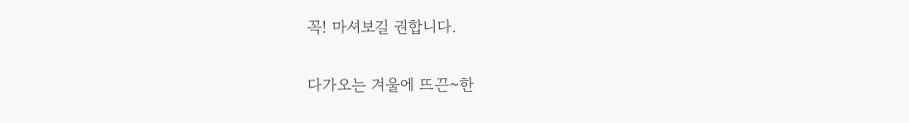꼭! 마셔보길 권합니다.

다가오는 겨울에 뜨끈~한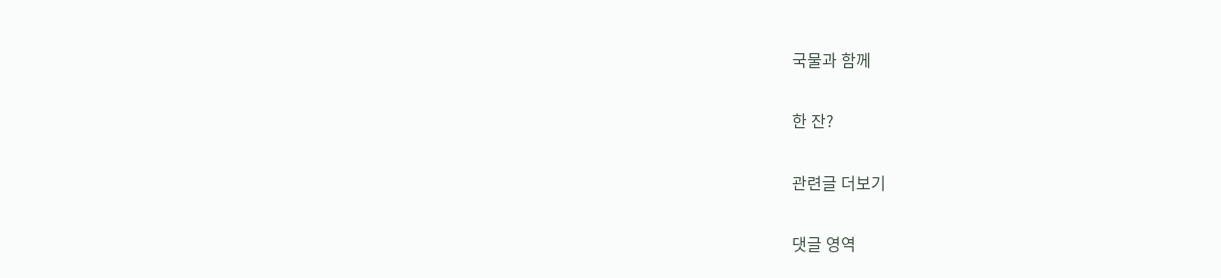국물과 함께

한 잔?

관련글 더보기

댓글 영역